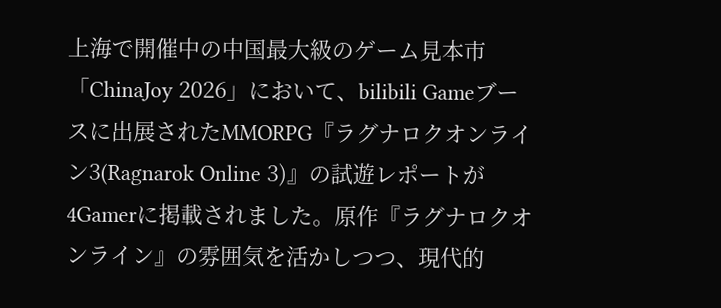上海で開催中の中国最大級のゲーム見本市「ChinaJoy 2026」において、bilibili Gameブースに出展されたMMORPG『ラグナロクオンライン3(Ragnarok Online 3)』の試遊レポートが4Gamerに掲載されました。原作『ラグナロクオンライン』の雰囲気を活かしつつ、現代的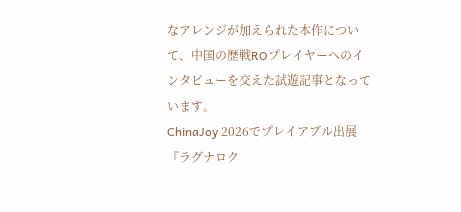なアレンジが加えられた本作について、中国の歴戦ROプレイヤーへのインタビューを交えた試遊記事となっています。
ChinaJoy 2026でプレイアブル出展
『ラグナロク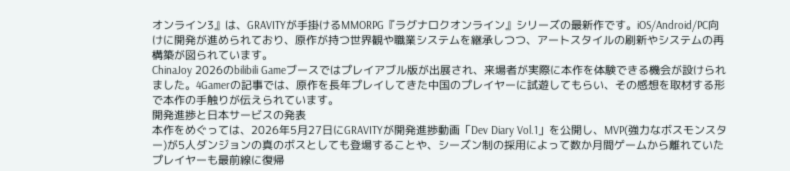オンライン3』は、GRAVITYが手掛けるMMORPG『ラグナロクオンライン』シリーズの最新作です。iOS/Android/PC向けに開発が進められており、原作が持つ世界観や職業システムを継承しつつ、アートスタイルの刷新やシステムの再構築が図られています。
ChinaJoy 2026のbilibili Gameブースではプレイアブル版が出展され、来場者が実際に本作を体験できる機会が設けられました。4Gamerの記事では、原作を長年プレイしてきた中国のプレイヤーに試遊してもらい、その感想を取材する形で本作の手触りが伝えられています。
開発進捗と日本サービスの発表
本作をめぐっては、2026年5月27日にGRAVITYが開発進捗動画「Dev Diary Vol.1」を公開し、MVP(強力なボスモンスター)が5人ダンジョンの真のボスとしても登場することや、シーズン制の採用によって数か月間ゲームから離れていたプレイヤーも最前線に復帰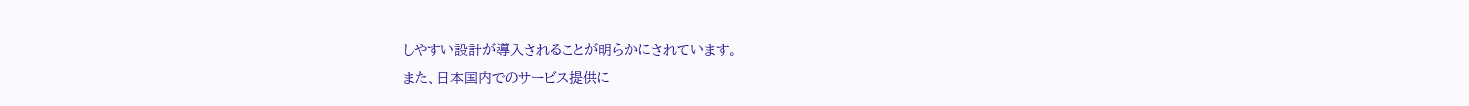しやすい設計が導入されることが明らかにされています。
また、日本国内でのサービス提供に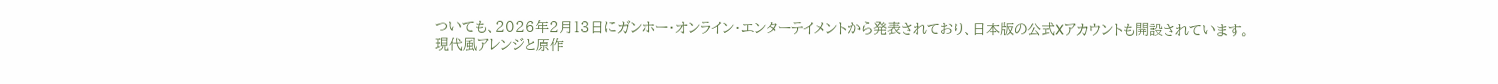ついても、2026年2月13日にガンホー・オンライン・エンターテイメントから発表されており、日本版の公式Xアカウントも開設されています。
現代風アレンジと原作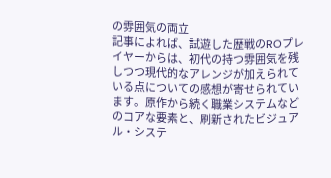の雰囲気の両立
記事によれば、試遊した歴戦のROプレイヤーからは、初代の持つ雰囲気を残しつつ現代的なアレンジが加えられている点についての感想が寄せられています。原作から続く職業システムなどのコアな要素と、刷新されたビジュアル・システ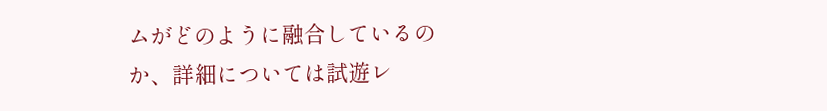ムがどのように融合しているのか、詳細については試遊レ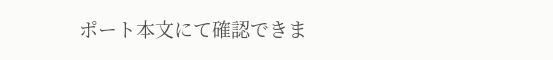ポート本文にて確認できま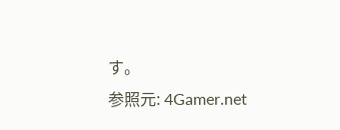す。
参照元: 4Gamer.net